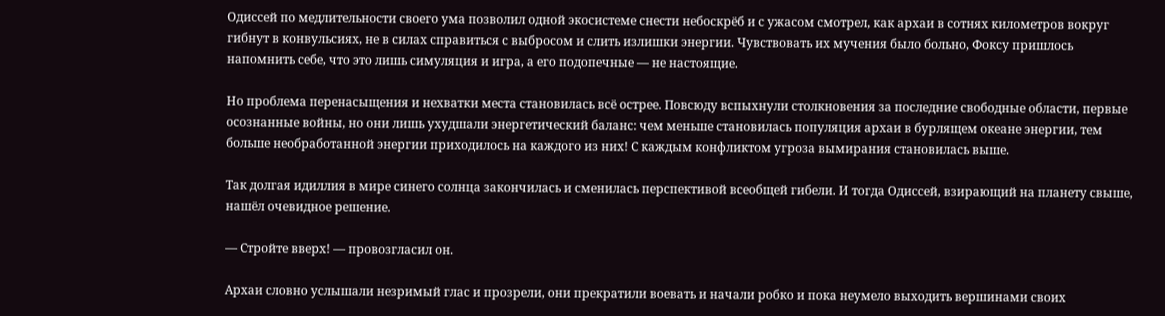Одиссей по медлительности своего ума позволил одной экосистеме снести небоскрёб и с ужасом смотрел, как архаи в сотнях километров вокруг гибнут в конвульсиях, не в силах справиться с выбросом и слить излишки энергии. Чувствовать их мучения было больно, Фоксу пришлось напомнить себе, что это лишь симуляция и игра, а его подопечные — не настоящие.

Но проблема перенасыщения и нехватки места становилась всё острее. Повсюду вспыхнули столкновения за последние свободные области, первые осознанные войны, но они лишь ухудшали энергетический баланс: чем меньше становилась популяция архаи в бурлящем океане энергии, тем больше необработанной энергии приходилось на каждого из них! С каждым конфликтом угроза вымирания становилась выше.

Так долгая идиллия в мире синего солнца закончилась и сменилась перспективой всеобщей гибели. И тогда Одиссей, взирающий на планету свыше, нашёл очевидное решение.

— Стройте вверх! — провозгласил он.

Архаи словно услышали незримый глас и прозрели, они прекратили воевать и начали робко и пока неумело выходить вершинами своих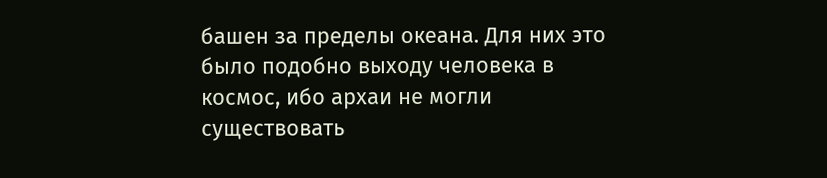башен за пределы океана. Для них это было подобно выходу человека в космос, ибо архаи не могли существовать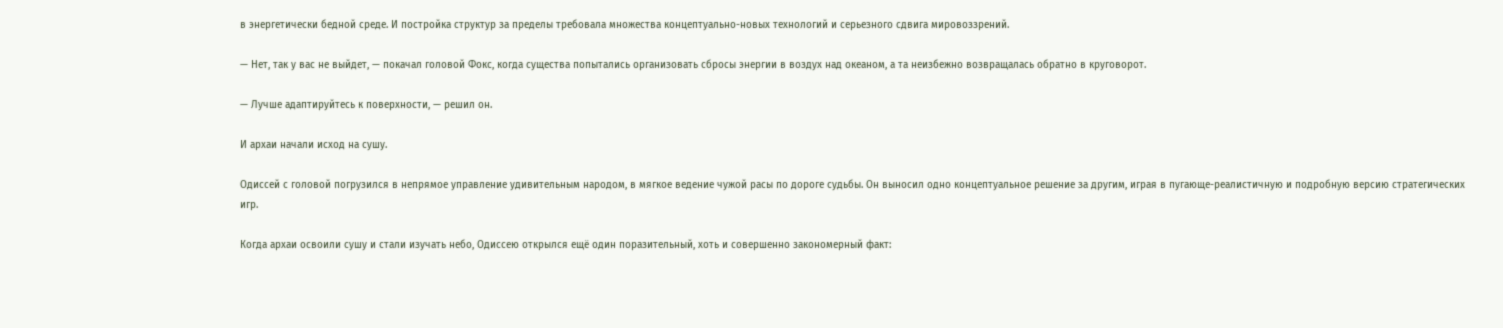в энергетически бедной среде. И постройка структур за пределы требовала множества концептуально-новых технологий и серьезного сдвига мировоззрений.

— Нет, так у вас не выйдет, — покачал головой Фокс, когда существа попытались организовать сбросы энергии в воздух над океаном, а та неизбежно возвращалась обратно в круговорот.

— Лучше адаптируйтесь к поверхности, — решил он.

И архаи начали исход на сушу.

Одиссей с головой погрузился в непрямое управление удивительным народом, в мягкое ведение чужой расы по дороге судьбы. Он выносил одно концептуальное решение за другим, играя в пугающе-реалистичную и подробную версию стратегических игр.

Когда архаи освоили сушу и стали изучать небо, Одиссею открылся ещё один поразительный, хоть и совершенно закономерный факт: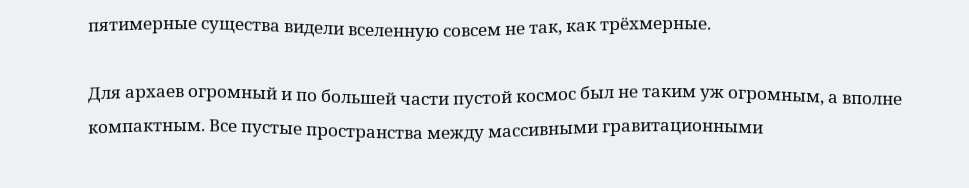пятимерные существа видели вселенную совсем не так, как трёхмерные.

Для архаев огромный и по большей части пустой космос был не таким уж огромным, а вполне компактным. Все пустые пространства между массивными гравитационными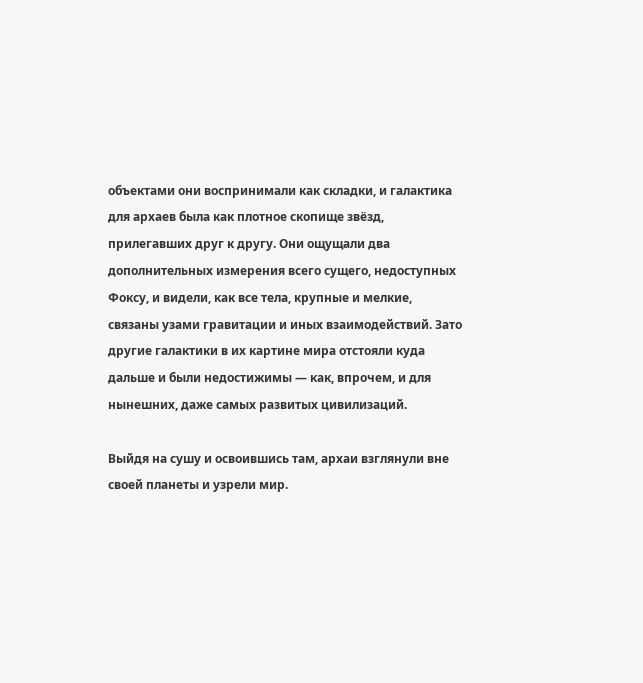объектами они воспринимали как складки, и галактика для архаев была как плотное скопище звёзд, прилегавших друг к другу. Они ощущали два дополнительных измерения всего сущего, недоступных Фоксу, и видели, как все тела, крупные и мелкие, связаны узами гравитации и иных взаимодействий. Зато другие галактики в их картине мира отстояли куда дальше и были недостижимы — как, впрочем, и для нынешних, даже самых развитых цивилизаций.

Выйдя на сушу и освоившись там, архаи взглянули вне своей планеты и узрели мир.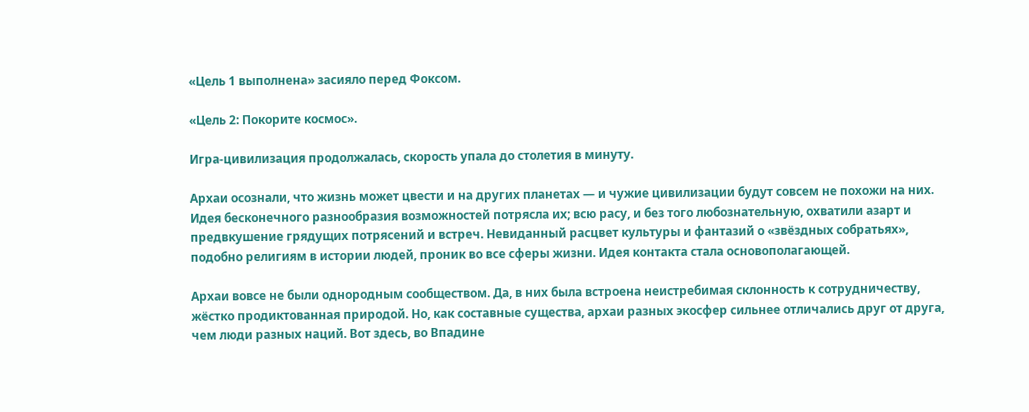«Цель 1 выполнена» засияло перед Фоксом.

«Цель 2: Покорите космос».

Игра-цивилизация продолжалась, скорость упала до столетия в минуту.

Архаи осознали, что жизнь может цвести и на других планетах — и чужие цивилизации будут совсем не похожи на них. Идея бесконечного разнообразия возможностей потрясла их; всю расу, и без того любознательную, охватили азарт и предвкушение грядущих потрясений и встреч. Невиданный расцвет культуры и фантазий о «звёздных собратьях», подобно религиям в истории людей, проник во все сферы жизни. Идея контакта стала основополагающей.

Архаи вовсе не были однородным сообществом. Да, в них была встроена неистребимая склонность к сотрудничеству, жёстко продиктованная природой. Но, как составные существа, архаи разных экосфер сильнее отличались друг от друга, чем люди разных наций. Вот здесь, во Впадине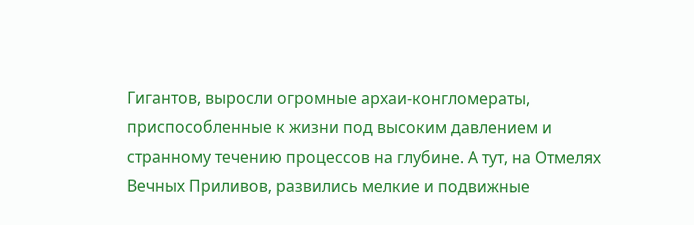Гигантов, выросли огромные архаи-конгломераты, приспособленные к жизни под высоким давлением и странному течению процессов на глубине. А тут, на Отмелях Вечных Приливов, развились мелкие и подвижные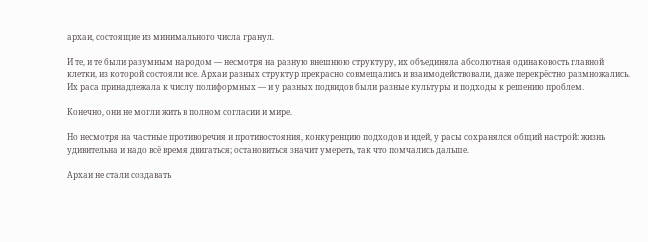архаи, состоящие из минимального числа гранул.

И те, и те были разумным народом — несмотря на разную внешнюю структуру, их объединяла абсолютная одинаковость главной клетки, из которой состояли все. Архаи разных структур прекрасно совмещались и взаимодействовали, даже перекрёстно размножались. Их раса принадлежала к числу полиформных — и у разных подвидов были разные культуры и подходы к решению проблем.

Конечно, они не могли жить в полном согласии и мире.

Но несмотря на частные противоречия и противостояния, конкуренцию подходов и идей, у расы сохранялся общий настрой: жизнь удивительна и надо всё время двигаться; остановиться значит умереть, так что помчались дальше.

Архаи не стали создавать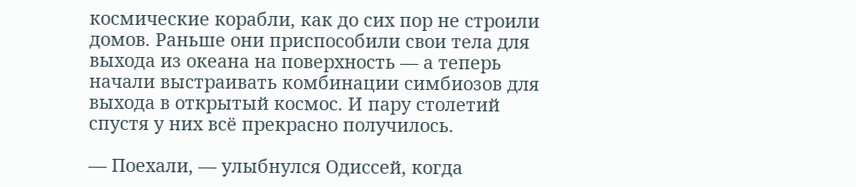космические корабли, как до сих пор не строили домов. Раньше они приспособили свои тела для выхода из океана на поверхность — а теперь начали выстраивать комбинации симбиозов для выхода в открытый космос. И пару столетий спустя у них всё прекрасно получилось.

— Поехали, — улыбнулся Одиссей, когда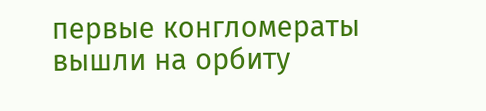первые конгломераты вышли на орбиту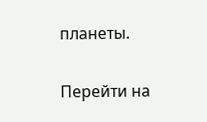планеты.

Перейти на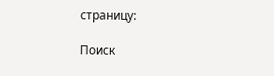страницу:

Поиск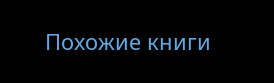Похожие книги